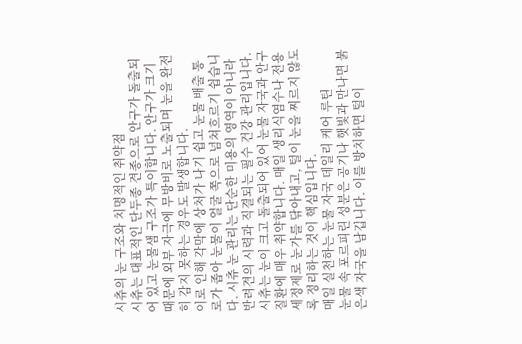시츄의 눈 구조와 치명적인 취약점
시츄는 대표적인 단두종 견종으로 안구가 돌출되어 있고 눈물샘 구조가 특이합니다. 안구가 크기 때문에 외부 자극에 무방비로 노출되며 눈을 완전히 감지 못하는 경우도 발생합니다.
이로 인해 각막에 상처가 나기 쉽고 눈물 배출 통로가 좁아 눈물이 얼굴 쪽으로 넘쳐흐르기 쉽습니다. 시츄 눈 관리는 단순한 미용의 영역이 아니라 반려견의 시력과 직결되는 필수 건강 관리입니다.
시츄는 눈이 크고 돌출되어 있어 눈물 자국과 안구 질환에 매우 취약합니다. 매일 생리식염수나 전용 세정제로 눈가를 닦아내고, 털이 눈을 찌르지 않도록 정리하는 것이 핵심입니다.
매일 실천하는 눈물 자국 데일리 케어 루틴
눈물 속 포르피린 성분은 공기나 햇빛과 만나면 붉은색 자국을 남깁니다. 이를 방치하면 털이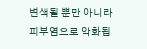변색될 뿐만 아니라 피부염으로 악화됩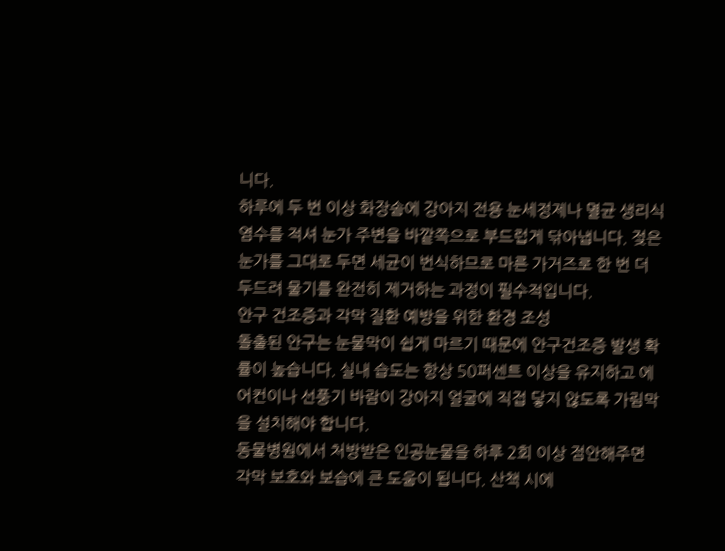니다.
하루에 두 번 이상 화장솜에 강아지 전용 눈세정제나 멸균 생리식염수를 적셔 눈가 주변을 바깥쪽으로 부드럽게 닦아냅니다. 젖은 눈가를 그대로 두면 세균이 번식하므로 마른 가거즈로 한 번 더 두드려 물기를 완전히 제거하는 과정이 필수적입니다.
안구 건조증과 각막 질환 예방을 위한 환경 조성
돌출된 안구는 눈물막이 쉽게 마르기 때문에 안구건조증 발생 확률이 높습니다. 실내 습도는 항상 50퍼센트 이상을 유지하고 에어컨이나 선풍기 바람이 강아지 얼굴에 직접 닿지 않도록 가림막을 설치해야 합니다.
동물병원에서 처방받은 인공눈물을 하루 2회 이상 점안해주면 각막 보호와 보습에 큰 도움이 됩니다. 산책 시에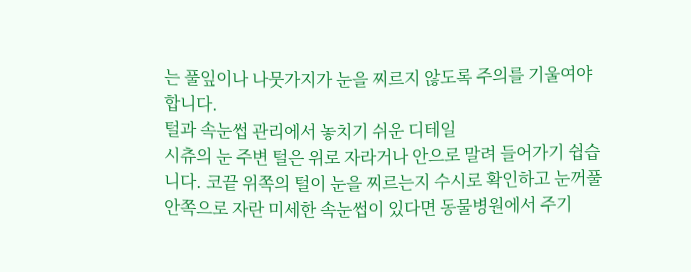는 풀잎이나 나뭇가지가 눈을 찌르지 않도록 주의를 기울여야 합니다.
털과 속눈썹 관리에서 놓치기 쉬운 디테일
시츄의 눈 주변 털은 위로 자라거나 안으로 말려 들어가기 쉽습니다. 코끝 위쪽의 털이 눈을 찌르는지 수시로 확인하고 눈꺼풀 안쪽으로 자란 미세한 속눈썹이 있다면 동물병원에서 주기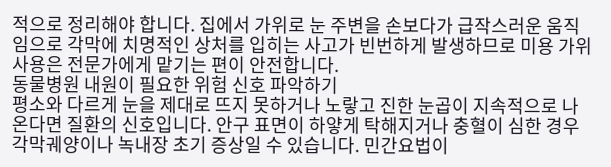적으로 정리해야 합니다. 집에서 가위로 눈 주변을 손보다가 급작스러운 움직임으로 각막에 치명적인 상처를 입히는 사고가 빈번하게 발생하므로 미용 가위 사용은 전문가에게 맡기는 편이 안전합니다.
동물병원 내원이 필요한 위험 신호 파악하기
평소와 다르게 눈을 제대로 뜨지 못하거나 노랗고 진한 눈곱이 지속적으로 나온다면 질환의 신호입니다. 안구 표면이 하얗게 탁해지거나 충혈이 심한 경우 각막궤양이나 녹내장 초기 증상일 수 있습니다. 민간요법이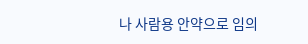나 사람용 안약으로 임의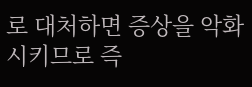로 대처하면 증상을 악화시키므로 즉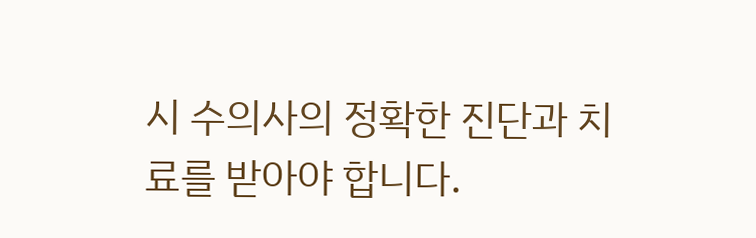시 수의사의 정확한 진단과 치료를 받아야 합니다.